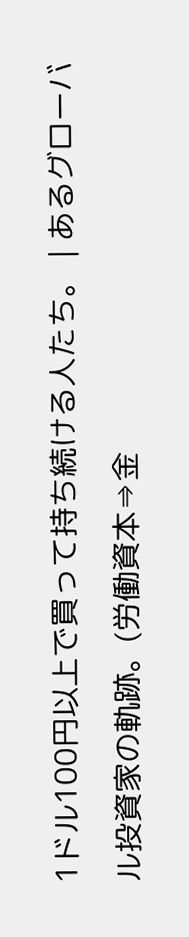1ドル100円以上で買って持ち続ける人たち。 | あるグローバル投資家の軌跡。(労働資本⇒金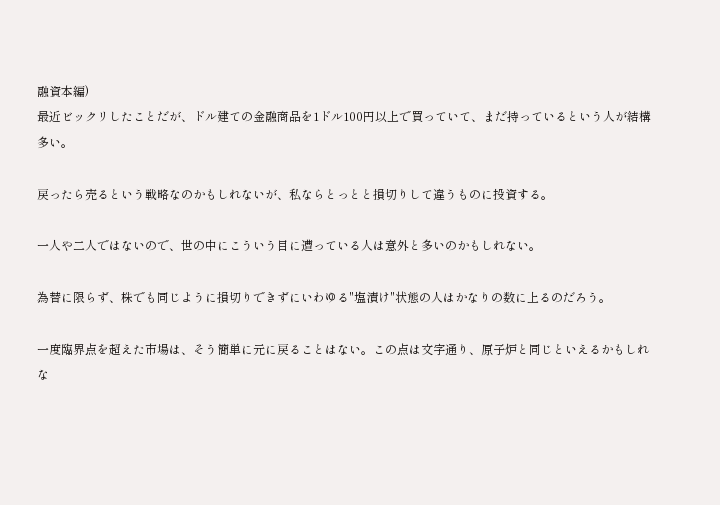融資本編)
最近ビックリしたことだが、ドル建ての金融商品を1ドル100円以上で買っていて、まだ持っているという人が結構多い。

戻ったら売るという戦略なのかもしれないが、私ならとっとと損切りして違うものに投資する。

一人や二人ではないので、世の中にこういう目に遭っている人は意外と多いのかもしれない。

為替に限らず、株でも同じように損切りできずにいわゆる"塩漬け"状態の人はかなりの数に上るのだろう。

一度臨界点を超えた市場は、そう簡単に元に戻ることはない。この点は文字通り、原子炉と同じといえるかもしれな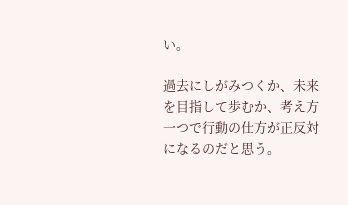い。

過去にしがみつくか、未来を目指して歩むか、考え方一つで行動の仕方が正反対になるのだと思う。